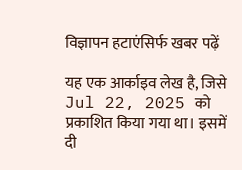विज्ञापन हटाएंसिर्फ खबर पढ़ें

यह एक आर्काइव लेख है, जिसे Jul 22, 2025 को प्रकाशित किया गया था। इसमें दी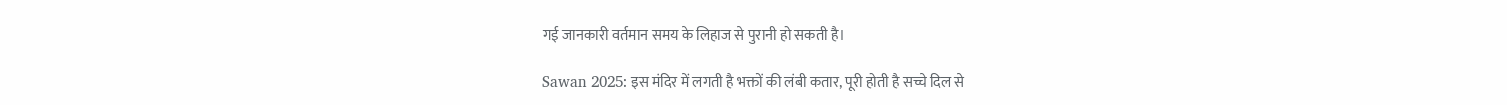गई जानकारी वर्तमान समय के लिहाज से पुरानी हो सकती है।

Sawan 2025: इस मंदिर में लगती है भक्तों की लंबी कतार, पूरी होती है सच्चे दिल से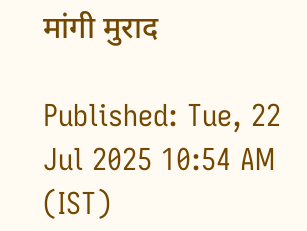मांगी मुराद

Published: Tue, 22 Jul 2025 10:54 AM (IST)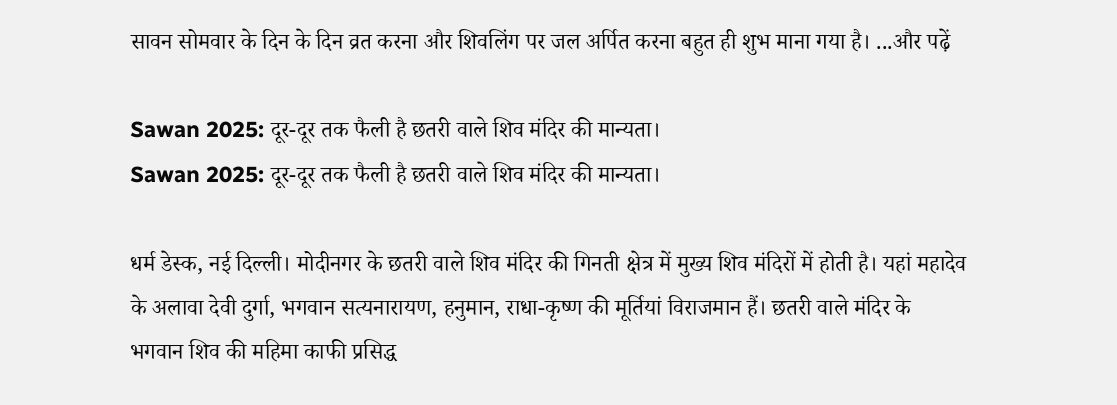सावन सोमवार के दिन के दिन व्रत करना और शिवलिंग पर जल अर्पित करना बहुत ही शुभ माना गया है। ...और पढ़ें

Sawan 2025: दूर-दूर तक फैली है छतरी वाले शिव मंदिर की मान्यता।
Sawan 2025: दूर-दूर तक फैली है छतरी वाले शिव मंदिर की मान्यता।

धर्म डेस्क, नई दिल्ली। मोदीनगर के छतरी वाले शिव मंदिर की गिनती क्षेत्र में मुख्य शिव मंदिरों में होती है। यहां महादेव के अलावा देवी दुर्गा, भगवान सत्यनारायण, हनुमान, राधा-कृष्ण की मूर्तियां विराजमान हैं। छतरी वाले मंदिर के भगवान शिव की महिमा काफी प्रसिद्ध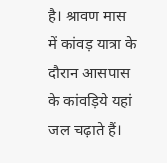है। श्रावण मास में कांवड़ यात्रा के दौरान आसपास के कांवड़िये यहां जल चढ़ाते हैं।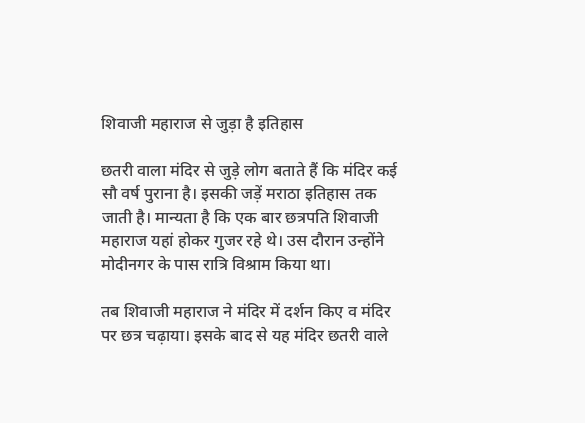शिवाजी महाराज से जुड़ा है इतिहास

छतरी वाला मंदिर से जुड़े लोग बताते हैं कि मंदिर कई सौ वर्ष पुराना है। इसकी जड़ें मराठा इतिहास तक जाती है। मान्यता है कि एक बार छत्रपति शिवाजी महाराज यहां होकर गुजर रहे थे। उस दौरान उन्होंने मोदीनगर के पास रात्रि विश्राम किया था।

तब शिवाजी महाराज ने मंदिर में दर्शन किए व मंदिर पर छत्र चढ़ाया। इसके बाद से यह मंदिर छतरी वाले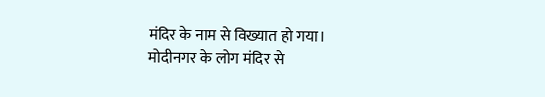मंदिर के नाम से विख्यात हो गया। मोदीनगर के लोग मंदिर से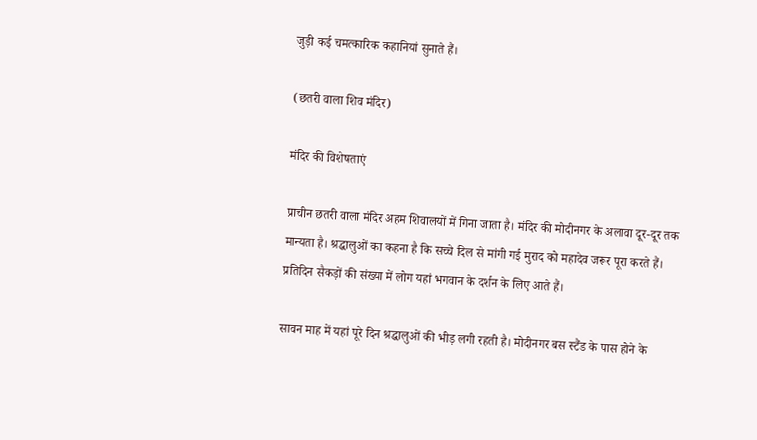जुड़ी कई चमत्कारिक कहानियां सुनाते हैं।

(छतरी वाला शिव मंदिर)

मंदिर की विशेषताएं

प्राचीन छतरी वाला मंदिर अहम शिवालयों में गिना जाता है। मंदिर की मोदीनगर के अलावा दूर-दूर तक मान्यता है। श्रद्धालुओं का कहना है कि सच्चे दिल से मांगी गई मुराद को महादेव जरूर पूरा करते हैं। प्रतिदिन सैकड़ों की संख्या में लोग यहां भगवान के दर्शन के लिए आते हैं।

सावन माह में यहां पूरे दिन श्रद्धालुओं की भीड़ लगी रहती है। मोदीनगर बस स्टैंड के पास होने के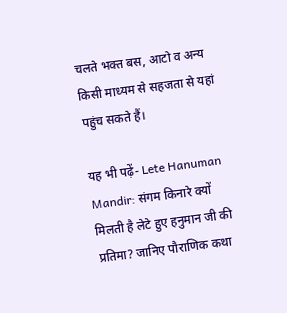चलते भक्त बस, आटो व अन्य किसी माध्यम से सहजता से यहां पहुंच सकते हैं।

यह भी पढ़ें- Lete Hanuman Mandir: संगम किनारे क्यों मिलती है लेटे हुए हनुमान जी की प्रतिमा? जानिए पौराणिक कथा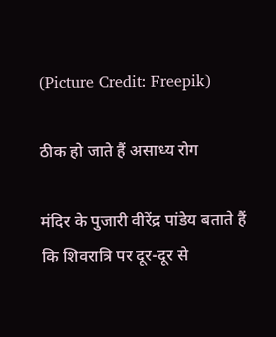(Picture Credit: Freepik)

ठीक हो जाते हैं असाध्य रोग

मंदिर के पुजारी वीरेंद्र पांडेय बताते हैं कि शिवरात्रि पर दूर-दूर से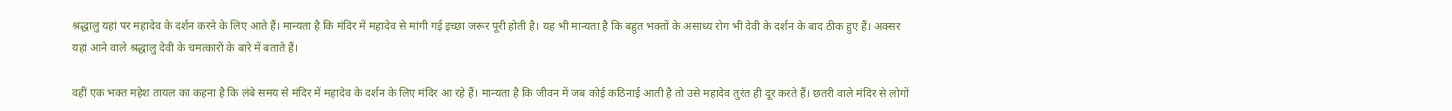श्रद्धालु यहां पर महादेव के दर्शन करने के लिए आते हैं। मान्यता है कि मंदिर में महादेव से मांगी गई इच्छा जरूर पूरी होती है। यह भी मान्यता है कि बहुत भक्तों के असाध्य रोग भी देवी के दर्शन के बाद ठीक हुए हैं। अक्सर यहां आने वाले श्रद्धालु देवी के चमत्कारों के बारे में बताते हैं।

वहीं एक भक्त महेश तायल का कहना है कि लंबे समय से मंदिर में महादेव के दर्शन के लिए मंदिर आ रहे हैं। मान्यता है कि जीवन में जब कोई कठिनाई आती है तो उसे महादेव तुरंत ही दूर करते हैं। छतरी वाले मंदिर से लोगों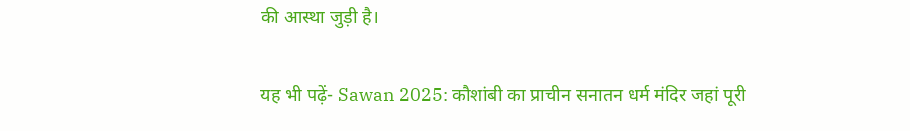की आस्था जुड़ी है।

यह भी पढ़ें- Sawan 2025: कौशांबी का प्राचीन सनातन धर्म मंदिर जहां पूरी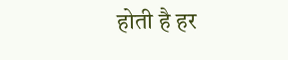होती है हर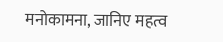मनोकामना, जानिए महत्व